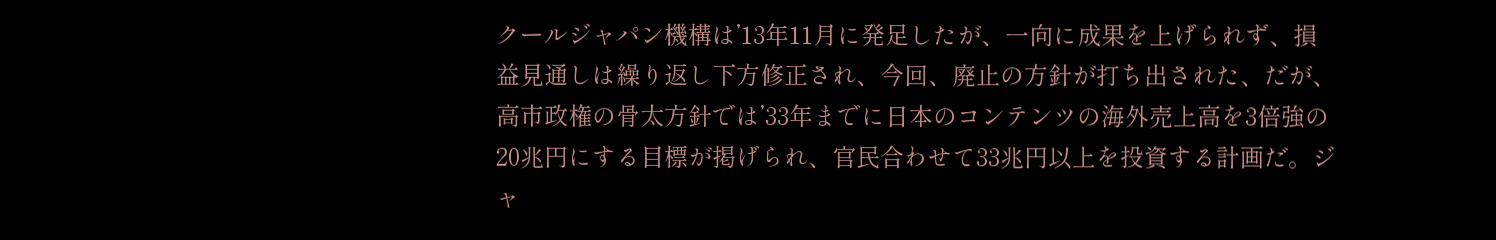クールジャパン機構は’13年11月に発足したが、一向に成果を上げられず、損益見通しは繰り返し下方修正され、今回、廃止の方針が打ち出された、だが、高市政権の骨太方針では’33年までに日本のコンテンツの海外売上高を3倍強の20兆円にする目標が掲げられ、官民合わせて33兆円以上を投資する計画だ。ジャ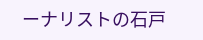ーナリストの石戸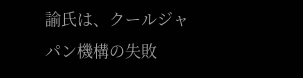諭氏は、クールジャパン機構の失敗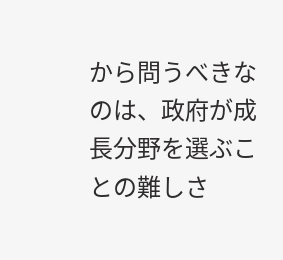から問うべきなのは、政府が成長分野を選ぶことの難しさ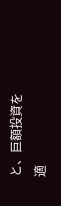と、巨額投資を適